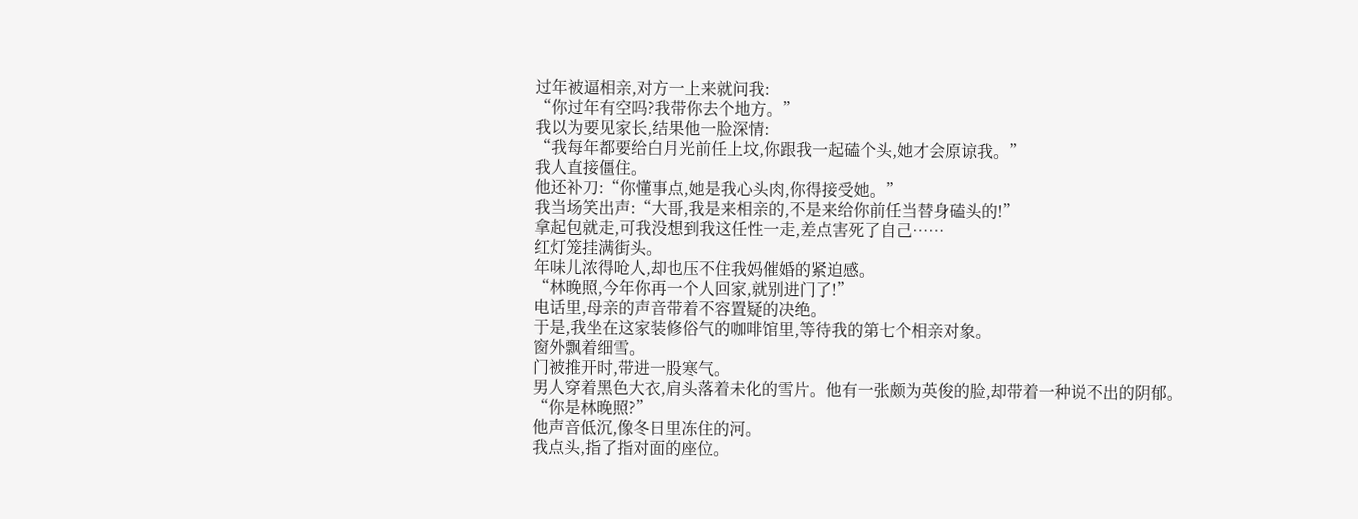过年被逼相亲,对方一上来就问我:
“你过年有空吗?我带你去个地方。”
我以为要见家长,结果他一脸深情:
“我每年都要给白月光前任上坟,你跟我一起磕个头,她才会原谅我。”
我人直接僵住。
他还补刀:“你懂事点,她是我心头肉,你得接受她。”
我当场笑出声:“大哥,我是来相亲的,不是来给你前任当替身磕头的!”
拿起包就走,可我没想到我这任性一走,差点害死了自己……
红灯笼挂满街头。
年味儿浓得呛人,却也压不住我妈催婚的紧迫感。
“林晚照,今年你再一个人回家,就别进门了!”
电话里,母亲的声音带着不容置疑的决绝。
于是,我坐在这家装修俗气的咖啡馆里,等待我的第七个相亲对象。
窗外飘着细雪。
门被推开时,带进一股寒气。
男人穿着黑色大衣,肩头落着未化的雪片。他有一张颇为英俊的脸,却带着一种说不出的阴郁。
“你是林晚照?”
他声音低沉,像冬日里冻住的河。
我点头,指了指对面的座位。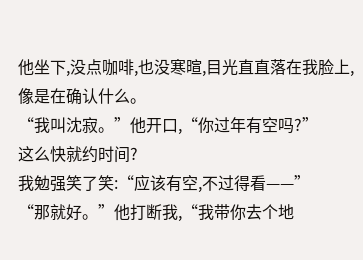他坐下,没点咖啡,也没寒暄,目光直直落在我脸上,像是在确认什么。
“我叫沈寂。”他开口,“你过年有空吗?”
这么快就约时间?
我勉强笑了笑:“应该有空,不过得看——”
“那就好。”他打断我,“我带你去个地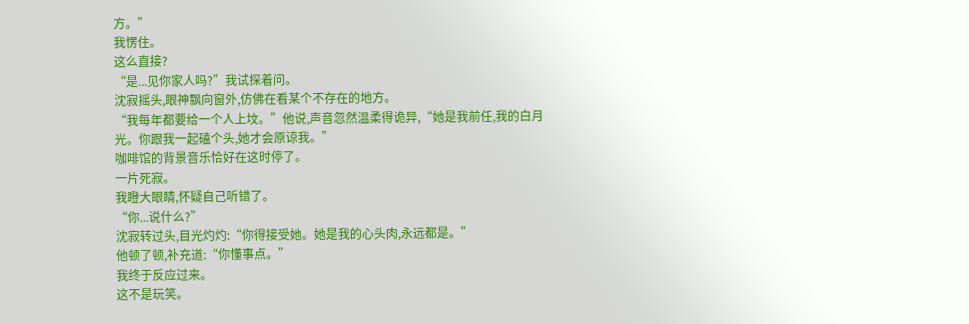方。”
我愣住。
这么直接?
“是...见你家人吗?”我试探着问。
沈寂摇头,眼神飘向窗外,仿佛在看某个不存在的地方。
“我每年都要给一个人上坟。”他说,声音忽然温柔得诡异,“她是我前任,我的白月光。你跟我一起磕个头,她才会原谅我。”
咖啡馆的背景音乐恰好在这时停了。
一片死寂。
我瞪大眼睛,怀疑自己听错了。
“你...说什么?”
沈寂转过头,目光灼灼:“你得接受她。她是我的心头肉,永远都是。”
他顿了顿,补充道:“你懂事点。”
我终于反应过来。
这不是玩笑。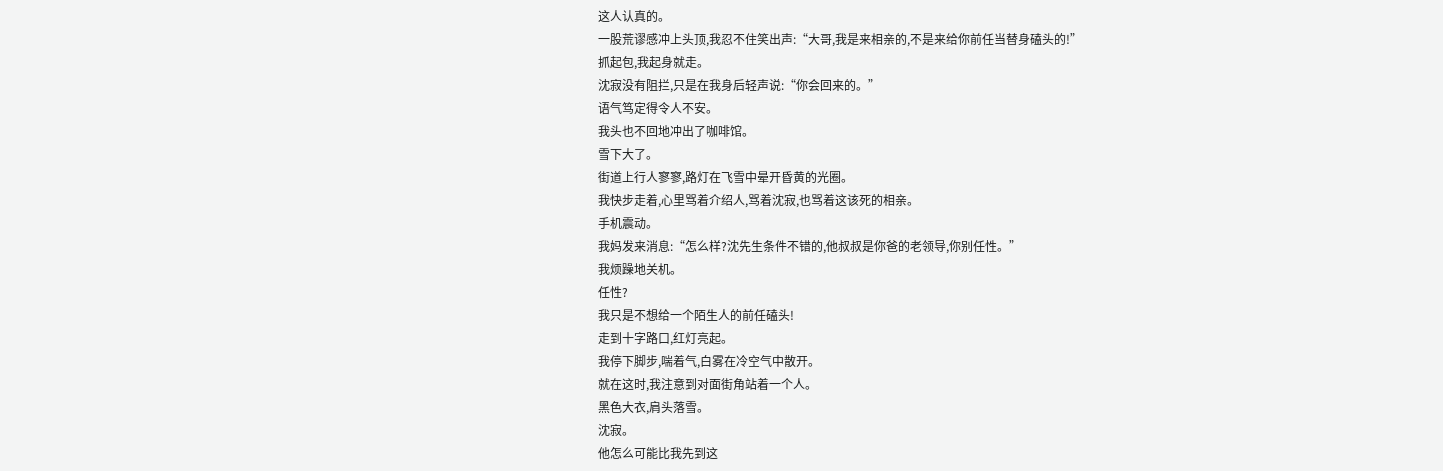这人认真的。
一股荒谬感冲上头顶,我忍不住笑出声:“大哥,我是来相亲的,不是来给你前任当替身磕头的!”
抓起包,我起身就走。
沈寂没有阻拦,只是在我身后轻声说:“你会回来的。”
语气笃定得令人不安。
我头也不回地冲出了咖啡馆。
雪下大了。
街道上行人寥寥,路灯在飞雪中晕开昏黄的光圈。
我快步走着,心里骂着介绍人,骂着沈寂,也骂着这该死的相亲。
手机震动。
我妈发来消息:“怎么样?沈先生条件不错的,他叔叔是你爸的老领导,你别任性。”
我烦躁地关机。
任性?
我只是不想给一个陌生人的前任磕头!
走到十字路口,红灯亮起。
我停下脚步,喘着气,白雾在冷空气中散开。
就在这时,我注意到对面街角站着一个人。
黑色大衣,肩头落雪。
沈寂。
他怎么可能比我先到这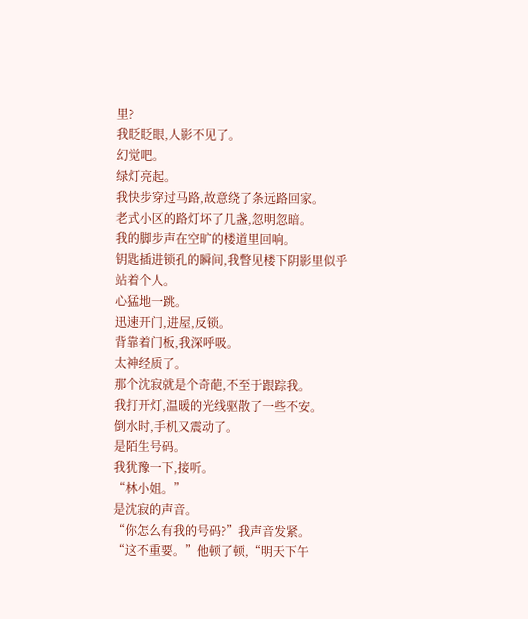里?
我眨眨眼,人影不见了。
幻觉吧。
绿灯亮起。
我快步穿过马路,故意绕了条远路回家。
老式小区的路灯坏了几盏,忽明忽暗。
我的脚步声在空旷的楼道里回响。
钥匙插进锁孔的瞬间,我瞥见楼下阴影里似乎站着个人。
心猛地一跳。
迅速开门,进屋,反锁。
背靠着门板,我深呼吸。
太神经质了。
那个沈寂就是个奇葩,不至于跟踪我。
我打开灯,温暖的光线驱散了一些不安。
倒水时,手机又震动了。
是陌生号码。
我犹豫一下,接听。
“林小姐。”
是沈寂的声音。
“你怎么有我的号码?”我声音发紧。
“这不重要。”他顿了顿,“明天下午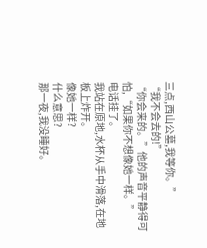三点,西山公墓,我等你。”
“我不会去的!”
“你会来的。”他的声音平静得可怕,“如果你不想像她一样。”
电话挂了。
我站在原地,水杯从手中滑落,在地板上炸开。
像她一样?
什么意思?
那一夜,我没睡好。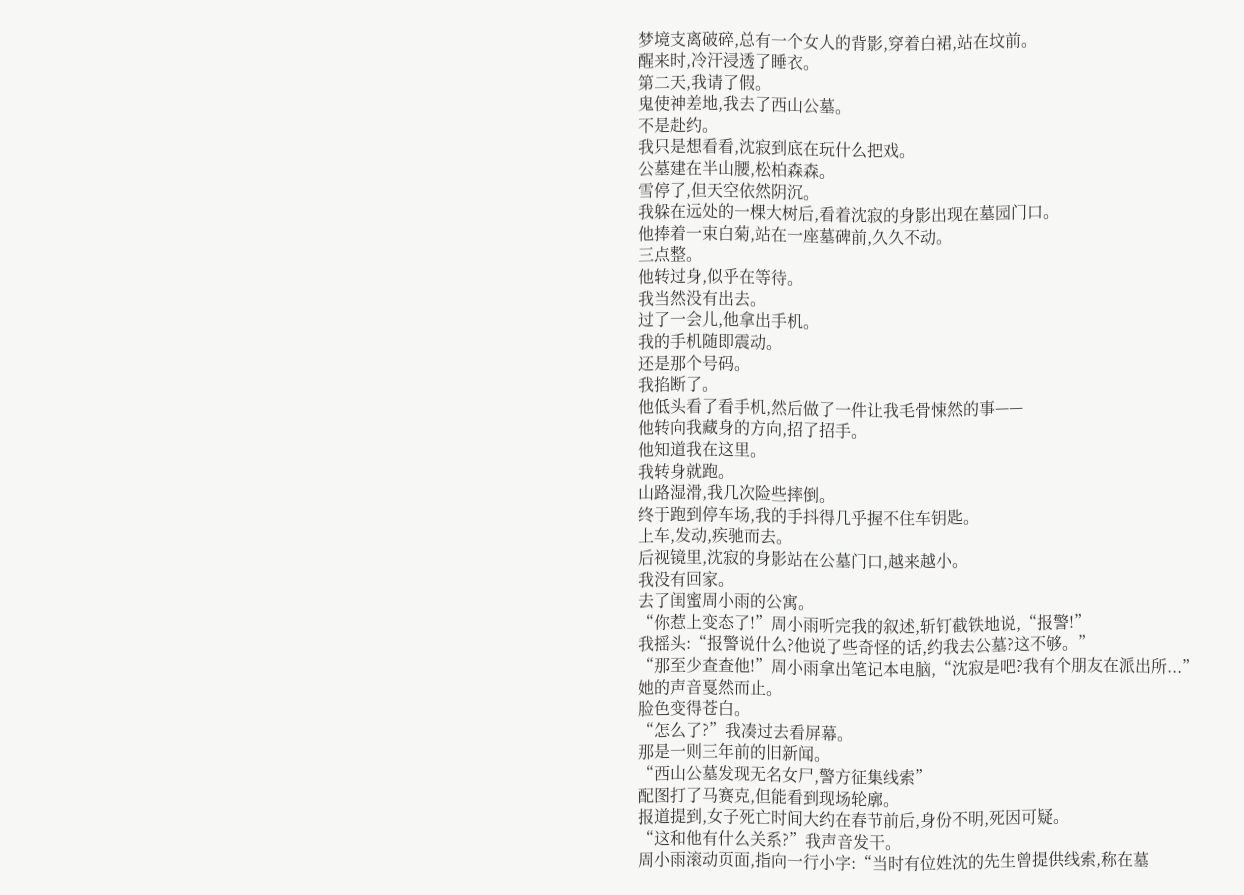梦境支离破碎,总有一个女人的背影,穿着白裙,站在坟前。
醒来时,冷汗浸透了睡衣。
第二天,我请了假。
鬼使神差地,我去了西山公墓。
不是赴约。
我只是想看看,沈寂到底在玩什么把戏。
公墓建在半山腰,松柏森森。
雪停了,但天空依然阴沉。
我躲在远处的一棵大树后,看着沈寂的身影出现在墓园门口。
他捧着一束白菊,站在一座墓碑前,久久不动。
三点整。
他转过身,似乎在等待。
我当然没有出去。
过了一会儿,他拿出手机。
我的手机随即震动。
还是那个号码。
我掐断了。
他低头看了看手机,然后做了一件让我毛骨悚然的事——
他转向我藏身的方向,招了招手。
他知道我在这里。
我转身就跑。
山路湿滑,我几次险些摔倒。
终于跑到停车场,我的手抖得几乎握不住车钥匙。
上车,发动,疾驰而去。
后视镜里,沈寂的身影站在公墓门口,越来越小。
我没有回家。
去了闺蜜周小雨的公寓。
“你惹上变态了!”周小雨听完我的叙述,斩钉截铁地说,“报警!”
我摇头:“报警说什么?他说了些奇怪的话,约我去公墓?这不够。”
“那至少查查他!”周小雨拿出笔记本电脑,“沈寂是吧?我有个朋友在派出所...”
她的声音戛然而止。
脸色变得苍白。
“怎么了?”我凑过去看屏幕。
那是一则三年前的旧新闻。
“西山公墓发现无名女尸,警方征集线索”
配图打了马赛克,但能看到现场轮廓。
报道提到,女子死亡时间大约在春节前后,身份不明,死因可疑。
“这和他有什么关系?”我声音发干。
周小雨滚动页面,指向一行小字:“当时有位姓沈的先生曾提供线索,称在墓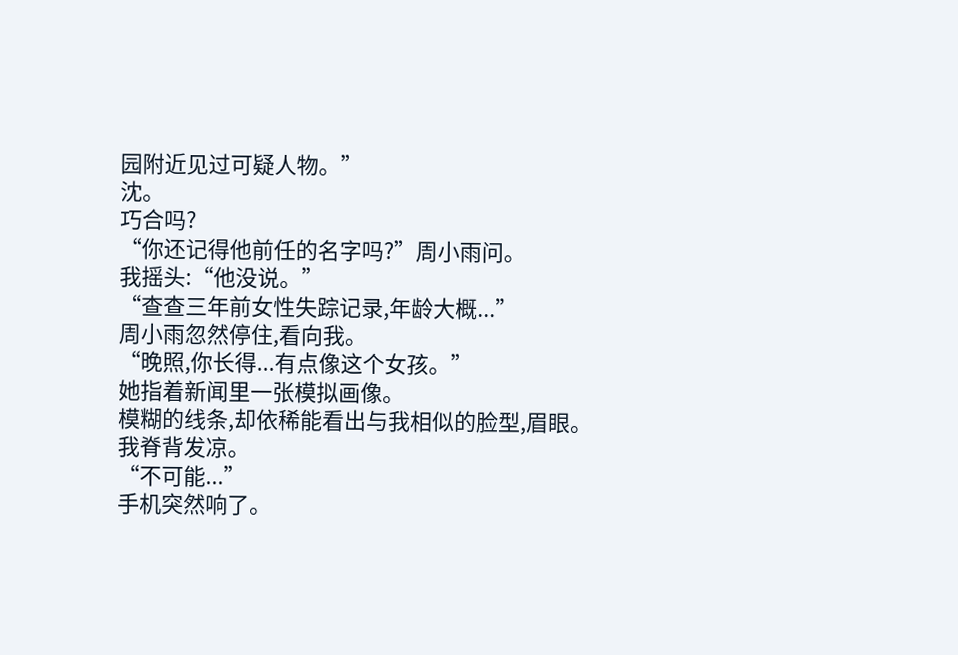园附近见过可疑人物。”
沈。
巧合吗?
“你还记得他前任的名字吗?”周小雨问。
我摇头:“他没说。”
“查查三年前女性失踪记录,年龄大概...”
周小雨忽然停住,看向我。
“晚照,你长得...有点像这个女孩。”
她指着新闻里一张模拟画像。
模糊的线条,却依稀能看出与我相似的脸型,眉眼。
我脊背发凉。
“不可能...”
手机突然响了。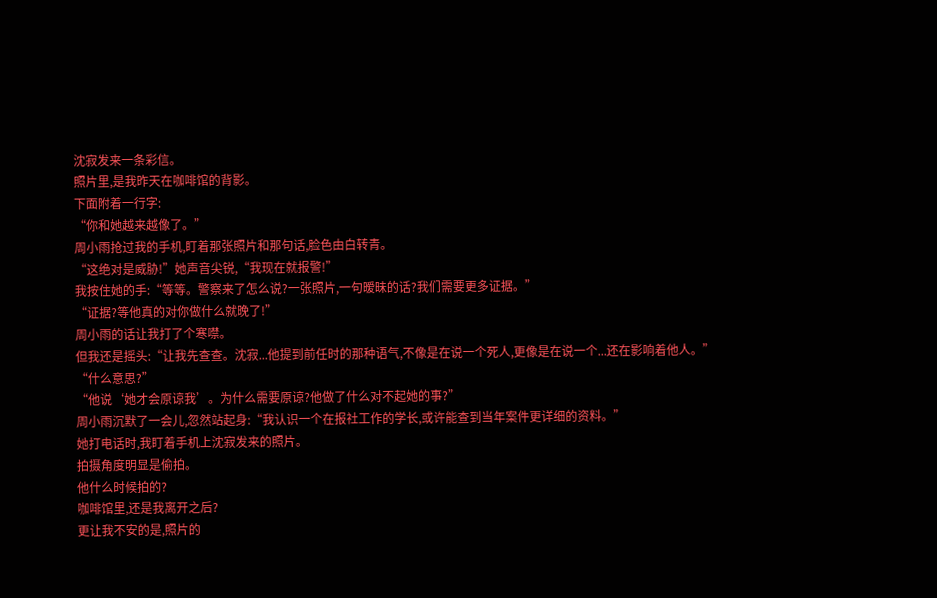沈寂发来一条彩信。
照片里,是我昨天在咖啡馆的背影。
下面附着一行字:
“你和她越来越像了。”
周小雨抢过我的手机,盯着那张照片和那句话,脸色由白转青。
“这绝对是威胁!”她声音尖锐,“我现在就报警!”
我按住她的手:“等等。警察来了怎么说?一张照片,一句暧昧的话?我们需要更多证据。”
“证据?等他真的对你做什么就晚了!”
周小雨的话让我打了个寒噤。
但我还是摇头:“让我先查查。沈寂...他提到前任时的那种语气,不像是在说一个死人,更像是在说一个...还在影响着他人。”
“什么意思?”
“他说‘她才会原谅我’。为什么需要原谅?他做了什么对不起她的事?”
周小雨沉默了一会儿,忽然站起身:“我认识一个在报社工作的学长,或许能查到当年案件更详细的资料。”
她打电话时,我盯着手机上沈寂发来的照片。
拍摄角度明显是偷拍。
他什么时候拍的?
咖啡馆里,还是我离开之后?
更让我不安的是,照片的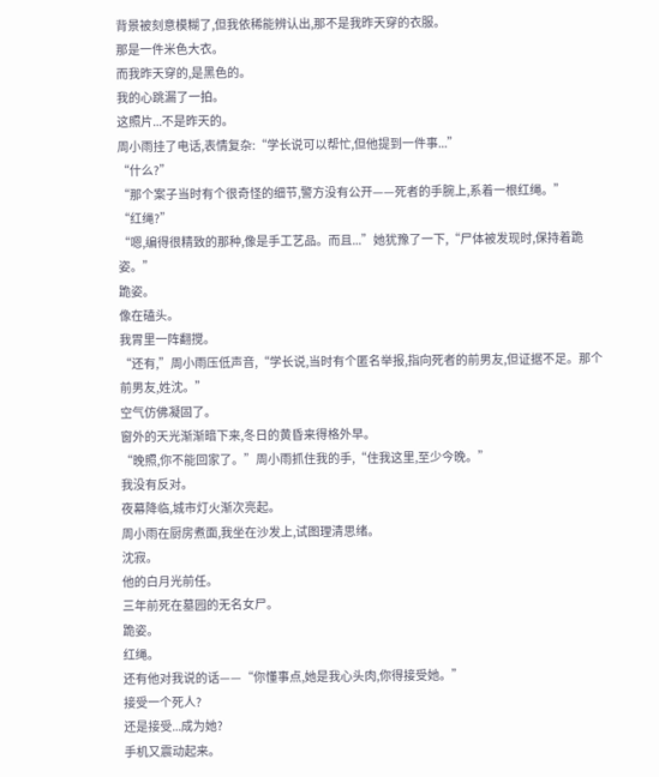背景被刻意模糊了,但我依稀能辨认出,那不是我昨天穿的衣服。
那是一件米色大衣。
而我昨天穿的,是黑色的。
我的心跳漏了一拍。
这照片...不是昨天的。
周小雨挂了电话,表情复杂:“学长说可以帮忙,但他提到一件事...”
“什么?”
“那个案子当时有个很奇怪的细节,警方没有公开——死者的手腕上,系着一根红绳。”
“红绳?”
“嗯,编得很精致的那种,像是手工艺品。而且...”她犹豫了一下,“尸体被发现时,保持着跪姿。”
跪姿。
像在磕头。
我胃里一阵翻搅。
“还有,”周小雨压低声音,“学长说,当时有个匿名举报,指向死者的前男友,但证据不足。那个前男友,姓沈。”
空气仿佛凝固了。
窗外的天光渐渐暗下来,冬日的黄昏来得格外早。
“晚照,你不能回家了。”周小雨抓住我的手,“住我这里,至少今晚。”
我没有反对。
夜幕降临,城市灯火渐次亮起。
周小雨在厨房煮面,我坐在沙发上,试图理清思绪。
沈寂。
他的白月光前任。
三年前死在墓园的无名女尸。
跪姿。
红绳。
还有他对我说的话——“你懂事点,她是我心头肉,你得接受她。”
接受一个死人?
还是接受...成为她?
手机又震动起来。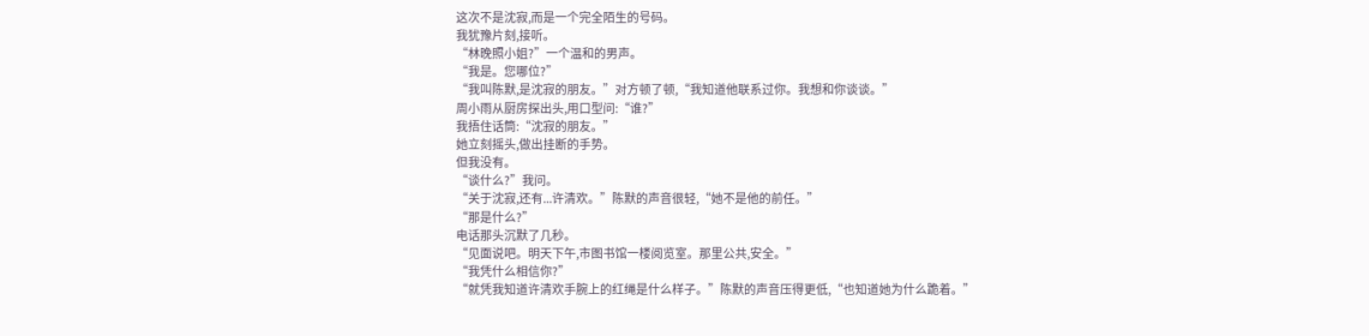这次不是沈寂,而是一个完全陌生的号码。
我犹豫片刻,接听。
“林晚照小姐?”一个温和的男声。
“我是。您哪位?”
“我叫陈默,是沈寂的朋友。”对方顿了顿,“我知道他联系过你。我想和你谈谈。”
周小雨从厨房探出头,用口型问:“谁?”
我捂住话筒:“沈寂的朋友。”
她立刻摇头,做出挂断的手势。
但我没有。
“谈什么?”我问。
“关于沈寂,还有...许清欢。”陈默的声音很轻,“她不是他的前任。”
“那是什么?”
电话那头沉默了几秒。
“见面说吧。明天下午,市图书馆一楼阅览室。那里公共,安全。”
“我凭什么相信你?”
“就凭我知道许清欢手腕上的红绳是什么样子。”陈默的声音压得更低,“也知道她为什么跪着。”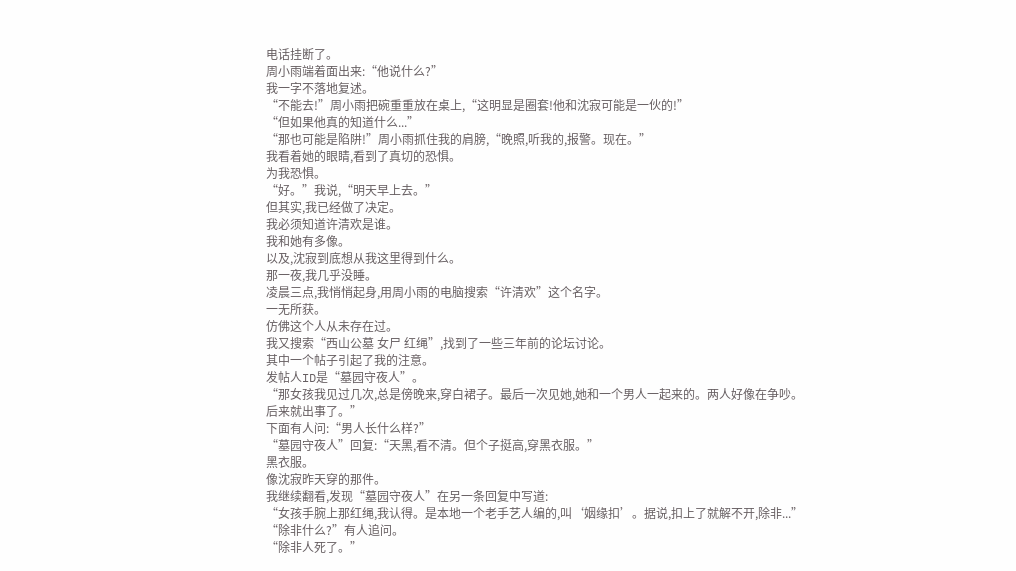电话挂断了。
周小雨端着面出来:“他说什么?”
我一字不落地复述。
“不能去!”周小雨把碗重重放在桌上,“这明显是圈套!他和沈寂可能是一伙的!”
“但如果他真的知道什么...”
“那也可能是陷阱!”周小雨抓住我的肩膀,“晚照,听我的,报警。现在。”
我看着她的眼睛,看到了真切的恐惧。
为我恐惧。
“好。”我说,“明天早上去。”
但其实,我已经做了决定。
我必须知道许清欢是谁。
我和她有多像。
以及,沈寂到底想从我这里得到什么。
那一夜,我几乎没睡。
凌晨三点,我悄悄起身,用周小雨的电脑搜索“许清欢”这个名字。
一无所获。
仿佛这个人从未存在过。
我又搜索“西山公墓 女尸 红绳”,找到了一些三年前的论坛讨论。
其中一个帖子引起了我的注意。
发帖人ID是“墓园守夜人”。
“那女孩我见过几次,总是傍晚来,穿白裙子。最后一次见她,她和一个男人一起来的。两人好像在争吵。后来就出事了。”
下面有人问:“男人长什么样?”
“墓园守夜人”回复:“天黑,看不清。但个子挺高,穿黑衣服。”
黑衣服。
像沈寂昨天穿的那件。
我继续翻看,发现“墓园守夜人”在另一条回复中写道:
“女孩手腕上那红绳,我认得。是本地一个老手艺人编的,叫‘姻缘扣’。据说,扣上了就解不开,除非...”
“除非什么?”有人追问。
“除非人死了。”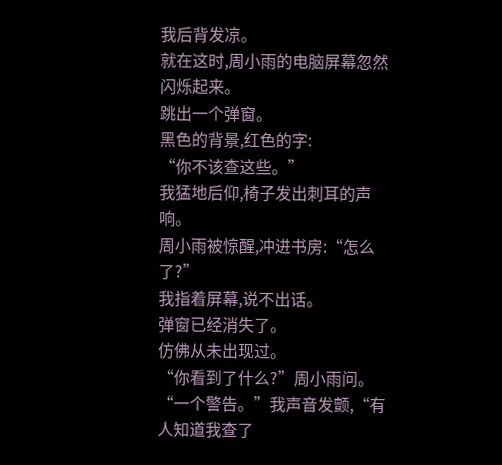我后背发凉。
就在这时,周小雨的电脑屏幕忽然闪烁起来。
跳出一个弹窗。
黑色的背景,红色的字:
“你不该查这些。”
我猛地后仰,椅子发出刺耳的声响。
周小雨被惊醒,冲进书房:“怎么了?”
我指着屏幕,说不出话。
弹窗已经消失了。
仿佛从未出现过。
“你看到了什么?”周小雨问。
“一个警告。”我声音发颤,“有人知道我查了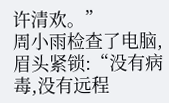许清欢。”
周小雨检查了电脑,眉头紧锁:“没有病毒,没有远程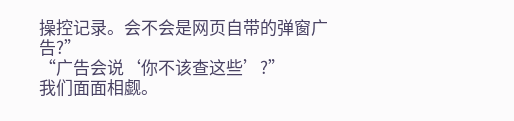操控记录。会不会是网页自带的弹窗广告?”
“广告会说‘你不该查这些’?”
我们面面相觑。